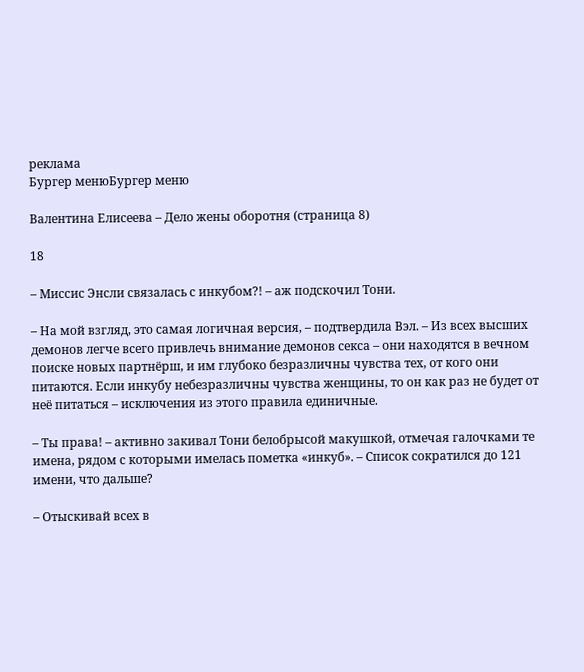реклама
Бургер менюБургер меню

Валентина Елисеева – Дело жены оборотня (страница 8)

18

– Миссис Энсли связалась с инкубом?! – аж подскочил Тони.

– На мой взгляд, это самая логичная версия, – подтвердила Вэл. – Из всех высших демонов легче всего привлечь внимание демонов секса – они находятся в вечном поиске новых партнёрш, и им глубоко безразличны чувства тех, от кого они питаются. Если инкубу небезразличны чувства женщины, то он как раз не будет от неё питаться – исключения из этого правила единичные.

– Ты права! – активно закивал Тони белобрысой макушкой, отмечая галочками те имена, рядом с которыми имелась пометка «инкуб». – Список сократился до 121 имени, что дальше?

– Отыскивай всех в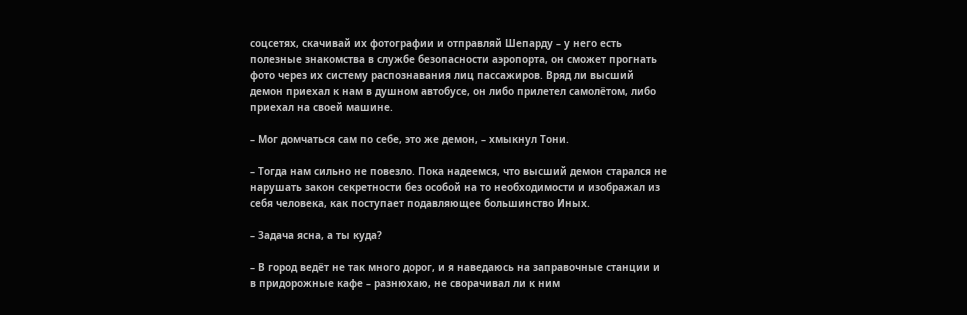соцсетях, скачивай их фотографии и отправляй Шепарду – у него есть полезные знакомства в службе безопасности аэропорта, он сможет прогнать фото через их систему распознавания лиц пассажиров. Вряд ли высший демон приехал к нам в душном автобусе, он либо прилетел самолётом, либо приехал на своей машине.

– Мог домчаться сам по себе, это же демон, – хмыкнул Тони.

– Тогда нам сильно не повезло. Пока надеемся, что высший демон старался не нарушать закон секретности без особой на то необходимости и изображал из себя человека, как поступает подавляющее большинство Иных.

– Задача ясна, а ты куда?

– В город ведёт не так много дорог, и я наведаюсь на заправочные станции и в придорожные кафе – разнюхаю, не сворачивал ли к ним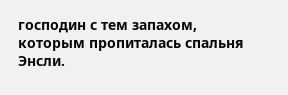господин с тем запахом, которым пропиталась спальня Энсли.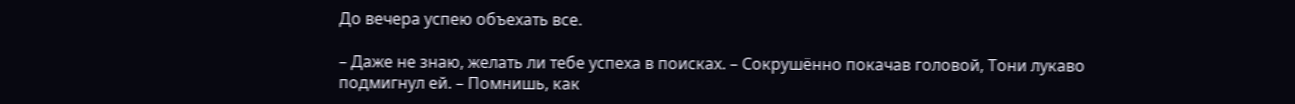До вечера успею объехать все.

– Даже не знаю, желать ли тебе успеха в поисках. – Сокрушённо покачав головой, Тони лукаво подмигнул ей. – Помнишь, как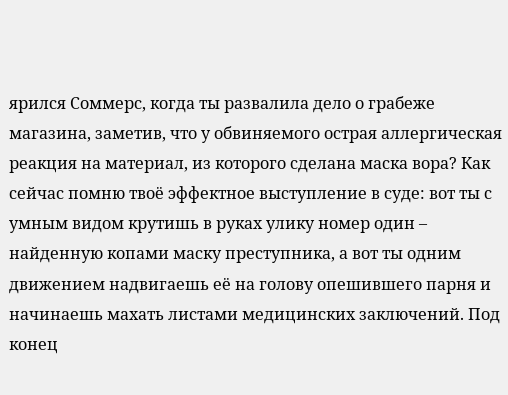ярился Соммерс, когда ты развалила дело о грабеже магазина, заметив, что у обвиняемого острая аллергическая реакция на материал, из которого сделана маска вора? Как сейчас помню твоё эффектное выступление в суде: вот ты с умным видом крутишь в руках улику номер один – найденную копами маску преступника, а вот ты одним движением надвигаешь её на голову опешившего парня и начинаешь махать листами медицинских заключений. Под конец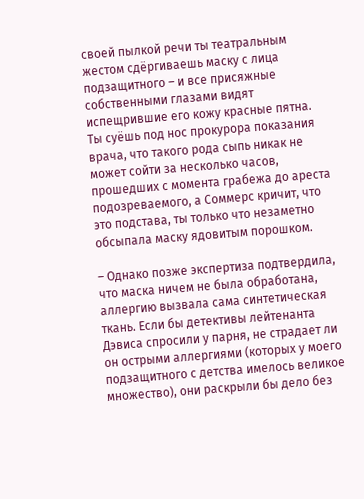своей пылкой речи ты театральным жестом сдёргиваешь маску с лица подзащитного – и все присяжные собственными глазами видят испещрившие его кожу красные пятна. Ты суёшь под нос прокурора показания врача, что такого рода сыпь никак не может сойти за несколько часов, прошедших с момента грабежа до ареста подозреваемого, а Соммерс кричит, что это подстава, ты только что незаметно обсыпала маску ядовитым порошком.

– Однако позже экспертиза подтвердила, что маска ничем не была обработана, аллергию вызвала сама синтетическая ткань. Если бы детективы лейтенанта Дэвиса спросили у парня, не страдает ли он острыми аллергиями (которых у моего подзащитного с детства имелось великое множество), они раскрыли бы дело без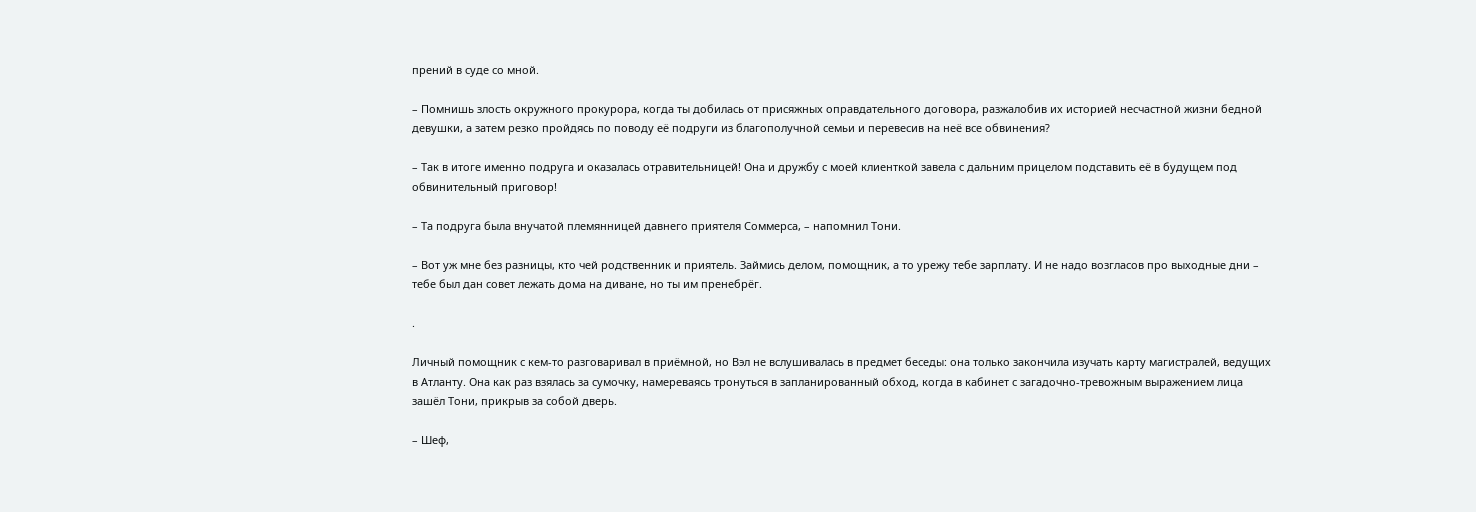прений в суде со мной.

– Помнишь злость окружного прокурора, когда ты добилась от присяжных оправдательного договора, разжалобив их историей несчастной жизни бедной девушки, а затем резко пройдясь по поводу её подруги из благополучной семьи и перевесив на неё все обвинения?

– Так в итоге именно подруга и оказалась отравительницей! Она и дружбу с моей клиенткой завела с дальним прицелом подставить её в будущем под обвинительный приговор!

– Та подруга была внучатой племянницей давнего приятеля Соммерса, – напомнил Тони.

– Вот уж мне без разницы, кто чей родственник и приятель. Займись делом, помощник, а то урежу тебе зарплату. И не надо возгласов про выходные дни – тебе был дан совет лежать дома на диване, но ты им пренебрёг.

.

Личный помощник с кем-то разговаривал в приёмной, но Вэл не вслушивалась в предмет беседы: она только закончила изучать карту магистралей, ведущих в Атланту. Она как раз взялась за сумочку, намереваясь тронуться в запланированный обход, когда в кабинет с загадочно-тревожным выражением лица зашёл Тони, прикрыв за собой дверь.

– Шеф,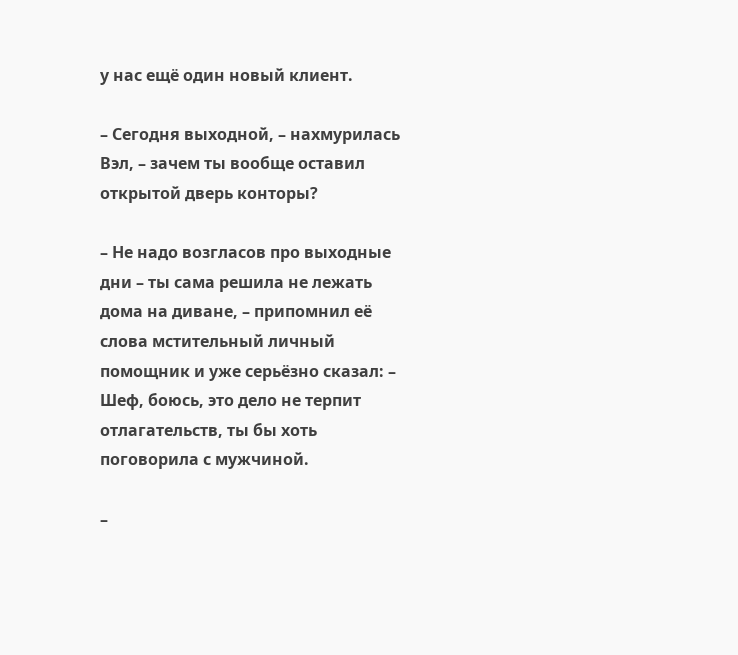у нас ещё один новый клиент.

– Сегодня выходной, – нахмурилась Вэл, – зачем ты вообще оставил открытой дверь конторы?

– Не надо возгласов про выходные дни – ты сама решила не лежать дома на диване, – припомнил её слова мстительный личный помощник и уже серьёзно сказал: – Шеф, боюсь, это дело не терпит отлагательств, ты бы хоть поговорила с мужчиной.

–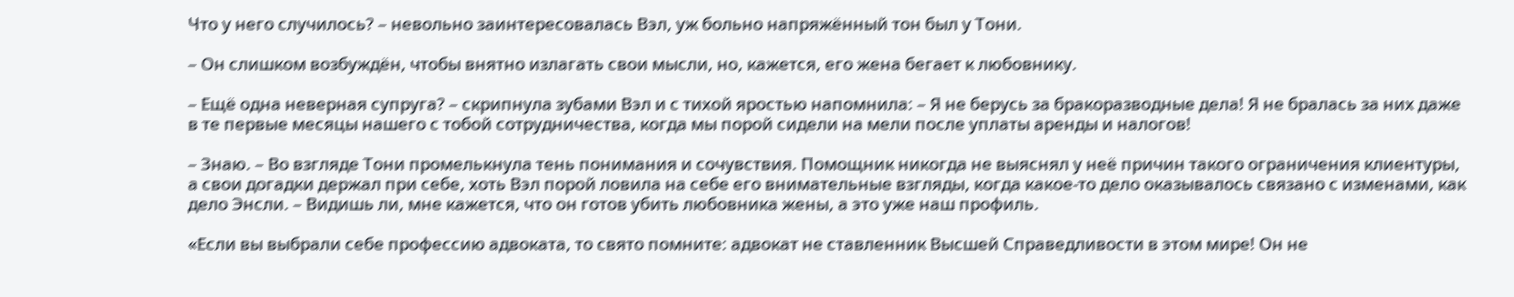Что у него случилось? – невольно заинтересовалась Вэл, уж больно напряжённый тон был у Тони.

– Он слишком возбуждён, чтобы внятно излагать свои мысли, но, кажется, его жена бегает к любовнику.

– Ещё одна неверная супруга? – скрипнула зубами Вэл и с тихой яростью напомнила: – Я не берусь за бракоразводные дела! Я не бралась за них даже в те первые месяцы нашего с тобой сотрудничества, когда мы порой сидели на мели после уплаты аренды и налогов!

– Знаю. – Во взгляде Тони промелькнула тень понимания и сочувствия. Помощник никогда не выяснял у неё причин такого ограничения клиентуры, а свои догадки держал при себе, хоть Вэл порой ловила на себе его внимательные взгляды, когда какое-то дело оказывалось связано с изменами, как дело Энсли. – Видишь ли, мне кажется, что он готов убить любовника жены, а это уже наш профиль.

«Если вы выбрали себе профессию адвоката, то свято помните: адвокат не ставленник Высшей Справедливости в этом мире! Он не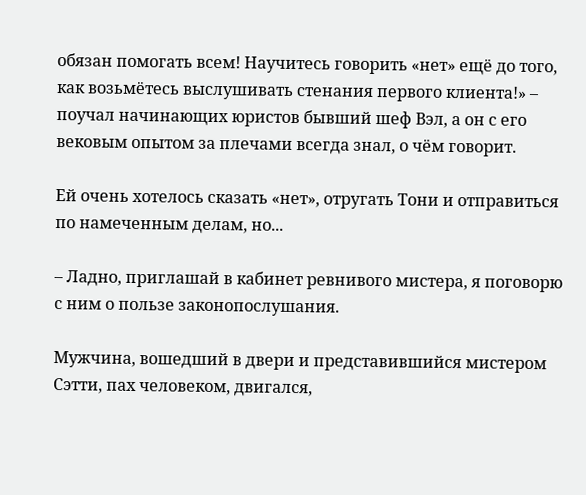обязан помогать всем! Научитесь говорить «нет» ещё до того, как возьмётесь выслушивать стенания первого клиента!» – поучал начинающих юристов бывший шеф Вэл, а он с его вековым опытом за плечами всегда знал, о чём говорит.

Ей очень хотелось сказать «нет», отругать Тони и отправиться по намеченным делам, но...

– Ладно, приглашай в кабинет ревнивого мистера, я поговорю с ним о пользе законопослушания.

Мужчина, вошедший в двери и представившийся мистером Сэтти, пах человеком, двигался,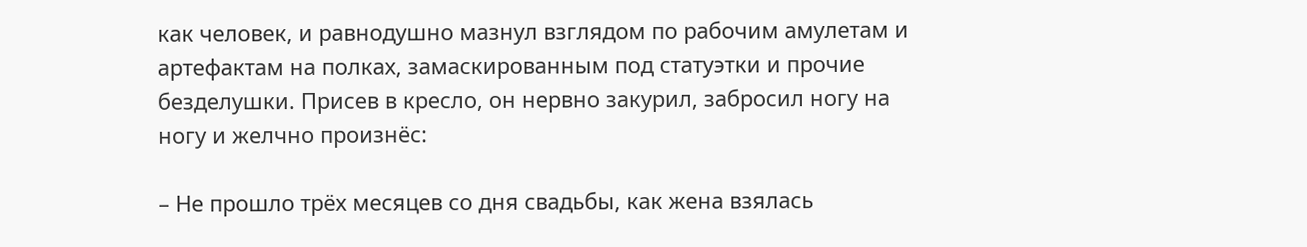как человек, и равнодушно мазнул взглядом по рабочим амулетам и артефактам на полках, замаскированным под статуэтки и прочие безделушки. Присев в кресло, он нервно закурил, забросил ногу на ногу и желчно произнёс:

– Не прошло трёх месяцев со дня свадьбы, как жена взялась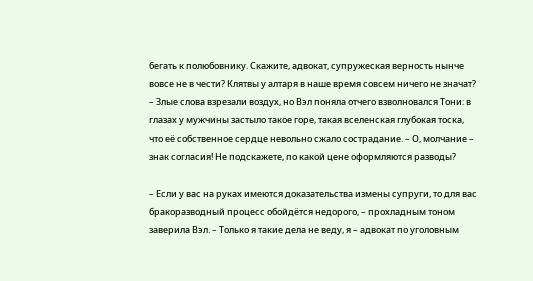бегать к полюбовнику. Скажите, адвокат, супружеская верность нынче вовсе не в чести? Клятвы у алтаря в наше время совсем ничего не значат? – Злые слова взрезали воздух, но Вэл поняла отчего взволновался Тони: в глазах у мужчины застыло такое горе, такая вселенская глубокая тоска, что её собственное сердце невольно сжало сострадание. – О, молчание – знак согласия! Не подскажете, по какой цене оформляются разводы?

– Если у вас на руках имеются доказательства измены супруги, то для вас бракоразводный процесс обойдётся недорого, – прохладным тоном заверила Вэл. – Только я такие дела не веду, я – адвокат по уголовным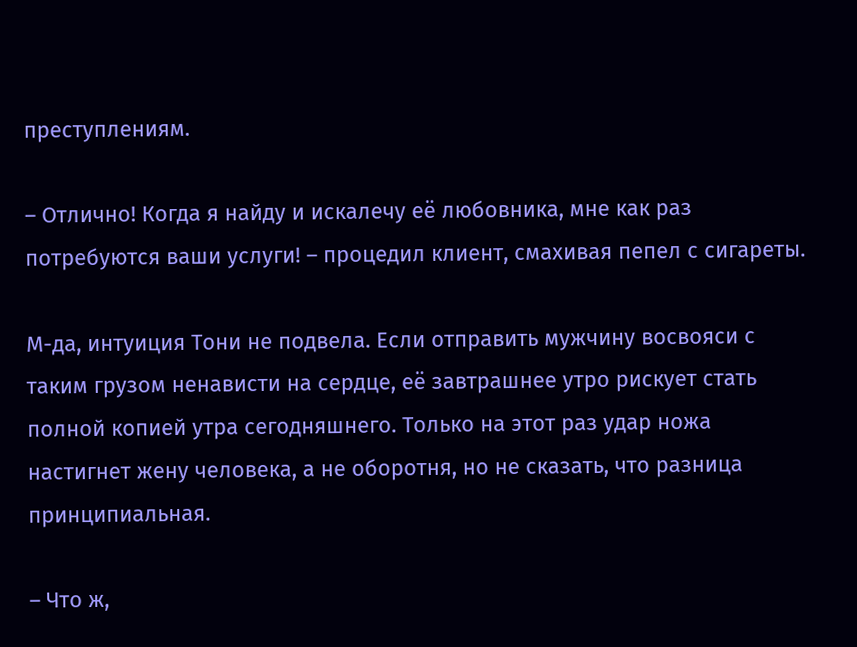преступлениям.

– Отлично! Когда я найду и искалечу её любовника, мне как раз потребуются ваши услуги! – процедил клиент, смахивая пепел с сигареты.

М-да, интуиция Тони не подвела. Если отправить мужчину восвояси с таким грузом ненависти на сердце, её завтрашнее утро рискует стать полной копией утра сегодняшнего. Только на этот раз удар ножа настигнет жену человека, а не оборотня, но не сказать, что разница принципиальная.

– Что ж,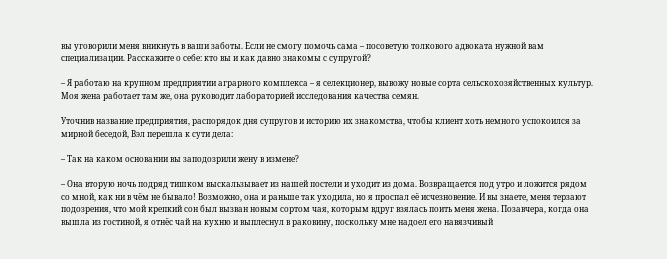вы уговорили меня вникнуть в ваши заботы. Если не смогу помочь сама – посоветую толкового адвоката нужной вам специализации. Расскажите о себе: кто вы и как давно знакомы с супругой?

– Я работаю на крупном предприятии аграрного комплекса – я селекционер, вывожу новые сорта сельскохозяйственных культур. Моя жена работает там же, она руководит лабораторией исследования качества семян.

Уточнив название предприятия, распорядок дня супругов и историю их знакомства, чтобы клиент хоть немного успокоился за мирной беседой, Вэл перешла к сути дела:

– Так на каком основании вы заподозрили жену в измене?

– Она вторую ночь подряд тишком выскальзывает из нашей постели и уходит из дома. Возвращается под утро и ложится рядом со мной, как ни в чём не бывало! Возможно, она и раньше так уходила, но я проспал её исчезновение. И вы знаете, меня терзают подозрения, что мой крепкий сон был вызван новым сортом чая, которым вдруг взялась поить меня жена. Позавчера, когда она вышла из гостиной, я отнёс чай на кухню и выплеснул в раковину, поскольку мне надоел его навязчивый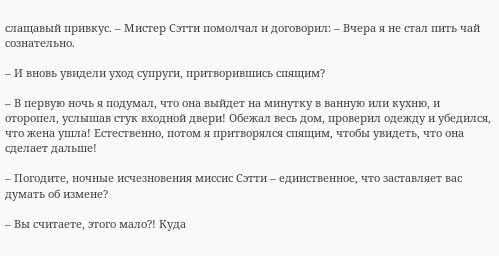слащавый привкус. – Мистер Сэтти помолчал и договорил: – Вчера я не стал пить чай сознательно.

– И вновь увидели уход супруги, притворившись спящим?

– В первую ночь я подумал, что она выйдет на минутку в ванную или кухню, и оторопел, услышав стук входной двери! Обежал весь дом, проверил одежду и убедился, что жена ушла! Естественно, потом я притворялся спящим, чтобы увидеть, что она сделает дальше!

– Погодите, ночные исчезновения миссис Сэтти – единственное, что заставляет вас думать об измене?

– Вы считаете, этого мало?! Куда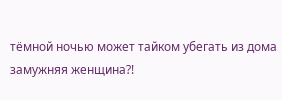тёмной ночью может тайком убегать из дома замужняя женщина?!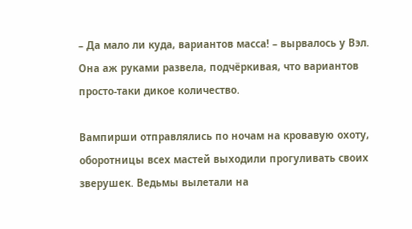– Да мало ли куда, вариантов масса! – вырвалось у Вэл. Она аж руками развела, подчёркивая, что вариантов просто-таки дикое количество.

Вампирши отправлялись по ночам на кровавую охоту, оборотницы всех мастей выходили прогуливать своих зверушек. Ведьмы вылетали на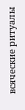всяческие ритуалы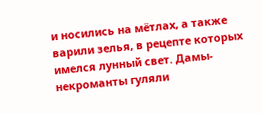и носились на мётлах, а также варили зелья, в рецепте которых имелся лунный свет. Дамы-некроманты гуляли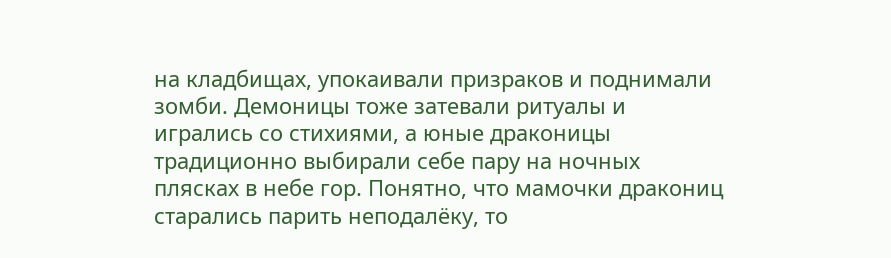на кладбищах, упокаивали призраков и поднимали зомби. Демоницы тоже затевали ритуалы и игрались со стихиями, а юные драконицы традиционно выбирали себе пару на ночных плясках в небе гор. Понятно, что мамочки дракониц старались парить неподалёку, то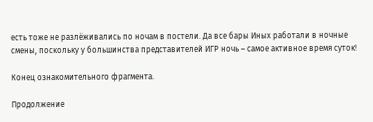есть тоже не разлёживались по ночам в постели. Да все бары Иных работали в ночные смены, поскольку у большинства представителей ИГР ночь – самое активное время суток!

Конец ознакомительного фрагмента.

Продолжение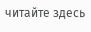читайте здесь